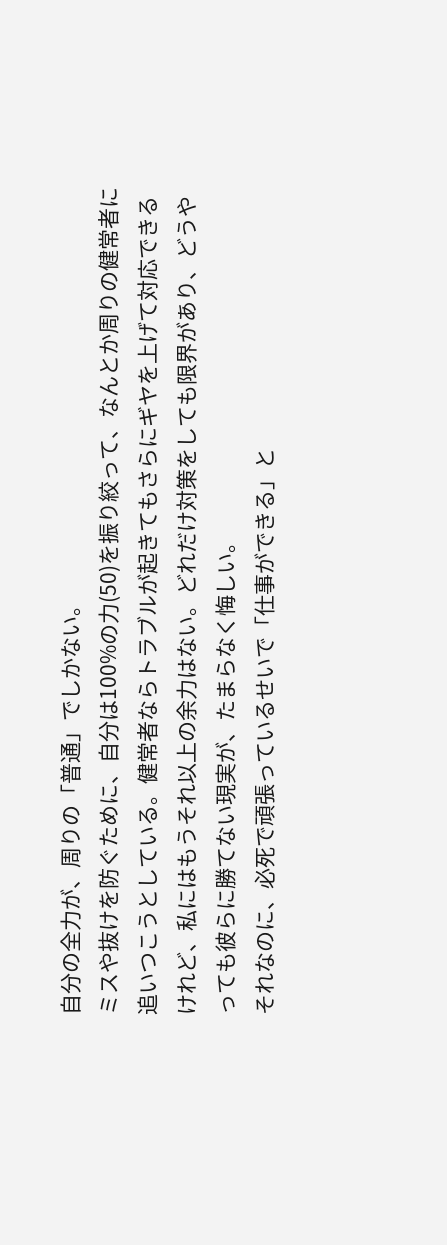自分の全力が、周りの「普通」でしかない。
ミスや抜けを防ぐために、自分は100%の力(50)を振り絞って、なんとか周りの健常者に追いつこうとしている。健常者ならトラブルが起きてもさらにギヤを上げて対応できるけれど、私にはもうそれ以上の余力はない。どれだけ対策をしても限界があり、どうやっても彼らに勝てない現実が、たまらなく悔しい。
それなのに、必死で頑張っているせいで「仕事ができる」と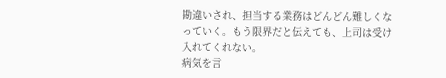勘違いされ、担当する業務はどんどん難しくなっていく。もう限界だと伝えても、上司は受け入れてくれない。
病気を言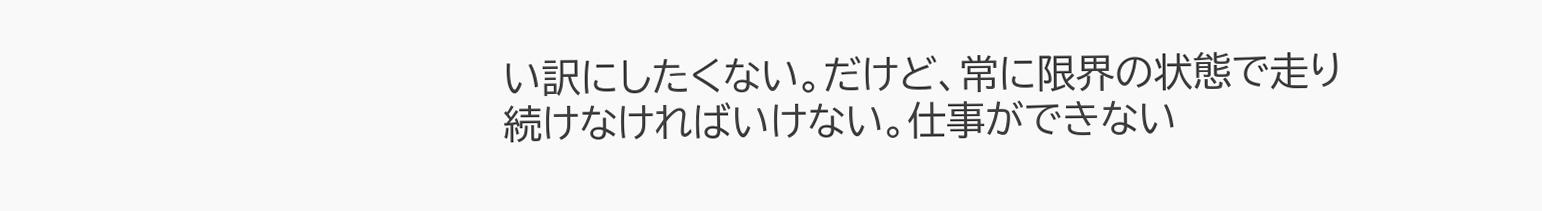い訳にしたくない。だけど、常に限界の状態で走り続けなければいけない。仕事ができない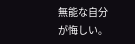無能な自分が悔しい。